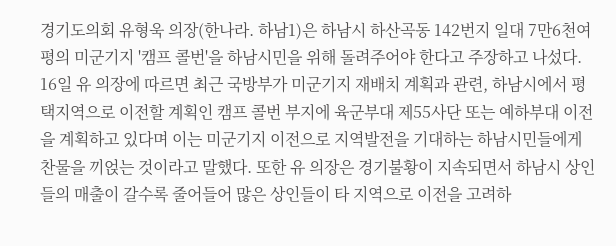경기도의회 유형욱 의장(한나라. 하남1)은 하남시 하산곡동 142번지 일대 7만6천여평의 미군기지 '캠프 콜번'을 하남시민을 위해 돌려주어야 한다고 주장하고 나섰다. 16일 유 의장에 따르면 최근 국방부가 미군기지 재배치 계획과 관련, 하남시에서 평택지역으로 이전할 계획인 캠프 콜번 부지에 육군부대 제55사단 또는 예하부대 이전을 계획하고 있다며 이는 미군기지 이전으로 지역발전을 기대하는 하남시민들에게 찬물을 끼얹는 것이라고 말했다. 또한 유 의장은 경기불황이 지속되면서 하남시 상인들의 매출이 갈수록 줄어들어 많은 상인들이 타 지역으로 이전을 고려하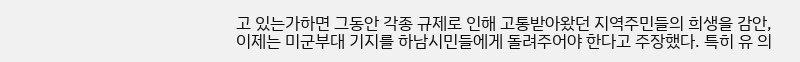고 있는가하면 그동안 각종 규제로 인해 고통받아왔던 지역주민들의 희생을 감안, 이제는 미군부대 기지를 하남시민들에게 돌려주어야 한다고 주장했다. 특히 유 의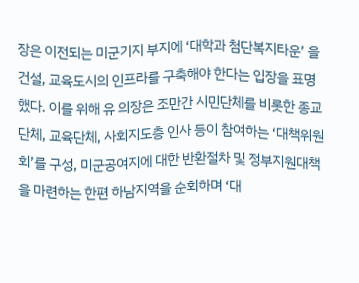장은 이전되는 미군기지 부지에 ‘대학과 첨단복지타운’ 을 건설, 교육도시의 인프라를 구축해야 한다는 입장을 표명했다. 이를 위해 유 의장은 조만간 시민단체를 비롯한 종교단체, 교육단체, 사회지도층 인사 등이 참여하는 ‘대책위원회’를 구성, 미군공여지에 대한 반환절차 및 정부지원대책을 마련하는 한편 하남지역을 순회하며 ‘대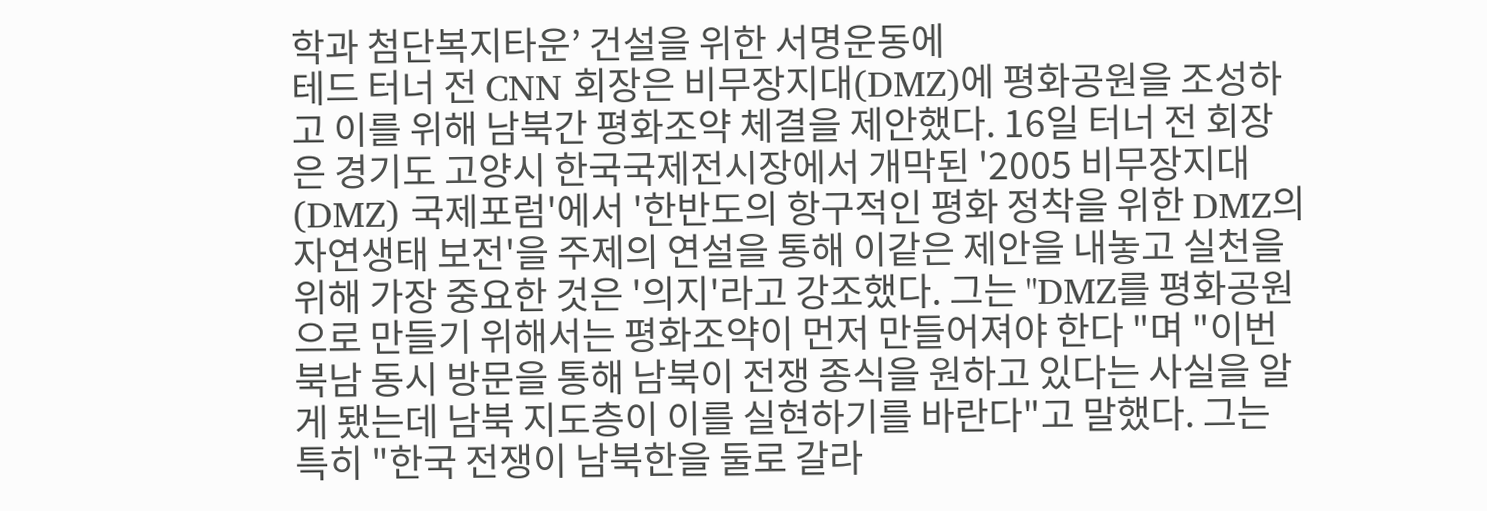학과 첨단복지타운’ 건설을 위한 서명운동에
테드 터너 전 CNN 회장은 비무장지대(DMZ)에 평화공원을 조성하고 이를 위해 남북간 평화조약 체결을 제안했다. 16일 터너 전 회장은 경기도 고양시 한국국제전시장에서 개막된 '2005 비무장지대(DMZ) 국제포럼'에서 '한반도의 항구적인 평화 정착을 위한 DMZ의 자연생태 보전'을 주제의 연설을 통해 이같은 제안을 내놓고 실천을 위해 가장 중요한 것은 '의지'라고 강조했다. 그는 "DMZ를 평화공원으로 만들기 위해서는 평화조약이 먼저 만들어져야 한다 "며 "이번 북남 동시 방문을 통해 남북이 전쟁 종식을 원하고 있다는 사실을 알게 됐는데 남북 지도층이 이를 실현하기를 바란다"고 말했다. 그는 특히 "한국 전쟁이 남북한을 둘로 갈라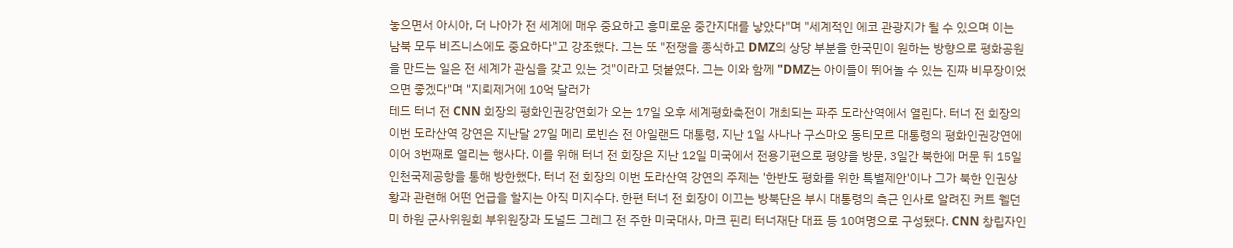놓으면서 아시아, 더 나아가 전 세계에 매우 중요하고 흥미로운 중간지대를 낳았다"며 "세계적인 에코 관광지가 될 수 있으며 이는 남북 모두 비즈니스에도 중요하다"고 강조했다. 그는 또 "전쟁을 종식하고 DMZ의 상당 부분을 한국민이 원하는 방향으로 평화공원을 만드는 일은 전 세계가 관심을 갖고 있는 것"이라고 덧붙였다. 그는 이와 함께 "DMZ는 아이들이 뛰어놀 수 있는 진짜 비무장이었으면 좋겠다"며 "지뢰제거에 10억 달러가
테드 터너 전 CNN 회장의 평화인권강연회가 오는 17일 오후 세계평화축전이 개최되는 파주 도라산역에서 열린다. 터너 전 회장의 이번 도라산역 강연은 지난달 27일 메리 로빈슨 전 아일랜드 대통령, 지난 1일 사나나 구스마오 동티모르 대통령의 평화인권강연에 이어 3번째로 열리는 행사다. 이를 위해 터너 전 회장은 지난 12일 미국에서 전용기편으로 평양을 방문, 3일간 북한에 머문 뒤 15일 인천국제공항을 통해 방한했다. 터너 전 회장의 이번 도라산역 강연의 주제는 '한반도 평화를 위한 특별제안'이나 그가 북한 인권상황과 관련해 어떤 언급을 할지는 아직 미지수다. 한편 터너 전 회장이 이끄는 방북단은 부시 대통령의 측근 인사로 알려진 커트 웰던 미 하원 군사위원회 부위원장과 도널드 그레그 전 주한 미국대사, 마크 핀리 터너재단 대표 등 10여명으로 구성됐다. CNN 창립자인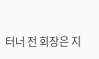터너 전 회장은 지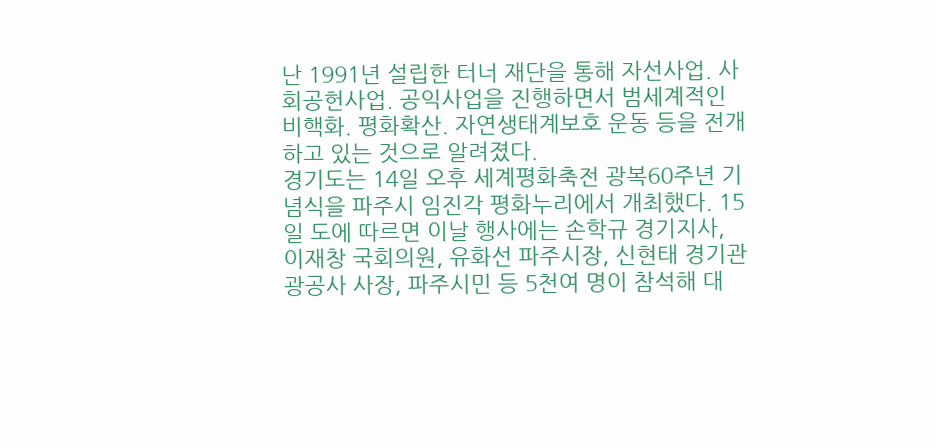난 1991년 설립한 터너 재단을 통해 자선사업. 사회공헌사업. 공익사업을 진행하면서 범세계적인 비핵화. 평화확산. 자연생태계보호 운동 등을 전개하고 있는 것으로 알려졌다.
경기도는 14일 오후 세계평화축전 광복60주년 기념식을 파주시 임진각 평화누리에서 개최했다. 15일 도에 따르면 이날 행사에는 손학규 경기지사, 이재창 국회의원, 유화선 파주시장, 신현태 경기관광공사 사장, 파주시민 등 5천여 명이 참석해 대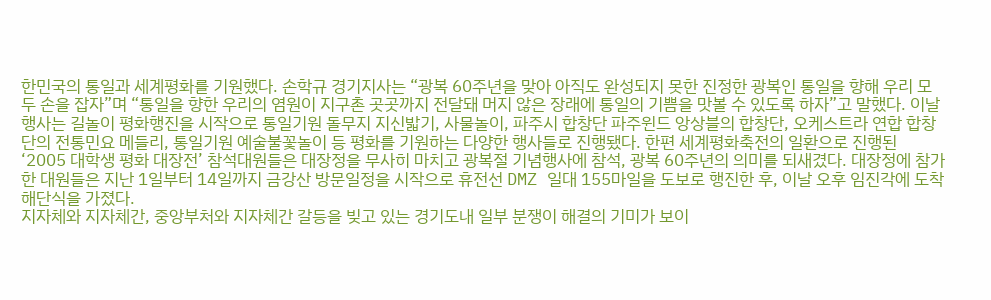한민국의 통일과 세계평화를 기원했다. 손학규 경기지사는 “광복 60주년을 맞아 아직도 완성되지 못한 진정한 광복인 통일을 향해 우리 모두 손을 잡자”며 “통일을 향한 우리의 염원이 지구촌 곳곳까지 전달돼 머지 않은 장래에 통일의 기쁨을 맛볼 수 있도록 하자”고 말했다. 이날 행사는 길놀이 평화행진을 시작으로 통일기원 돌무지 지신밟기, 사물놀이, 파주시 합창단 파주윈드 앙상블의 합창단, 오케스트라 연합 합창단의 전통민요 메들리, 통일기원 예술불꽃놀이 등 평화를 기원하는 다양한 행사들로 진행됐다. 한편 세계평화축전의 일환으로 진행된 ‘2005 대학생 평화 대장전’ 참석대원들은 대장정을 무사히 마치고 광복절 기념행사에 참석, 광복 60주년의 의미를 되새겼다. 대장정에 참가한 대원들은 지난 1일부터 14일까지 금강산 방문일정을 시작으로 휴전선 DMZ 일대 155마일을 도보로 행진한 후, 이날 오후 임진각에 도착 해단식을 가졌다.
지자체와 지자체간, 중앙부처와 지자체간 갈등을 빚고 있는 경기도내 일부 분쟁이 해결의 기미가 보이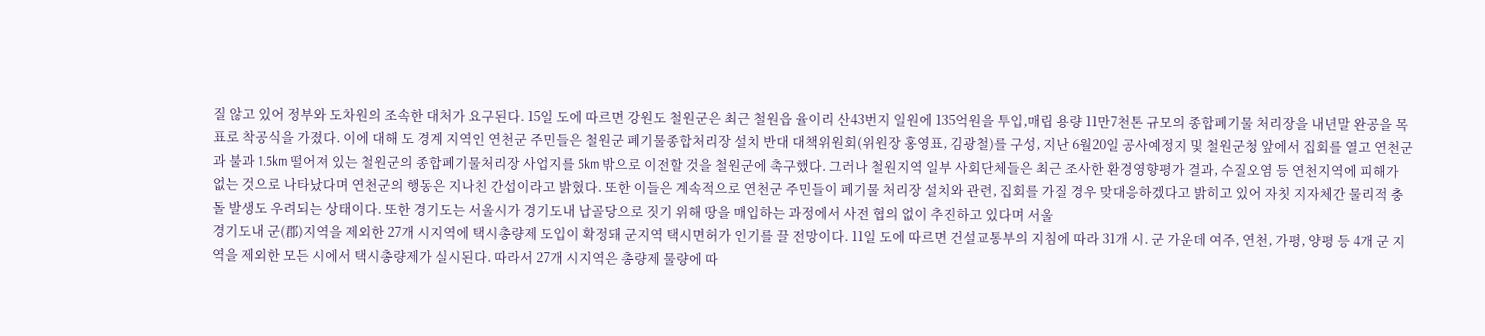질 않고 있어 정부와 도차원의 조속한 대처가 요구된다. 15일 도에 따르면 강원도 철원군은 최근 철원읍 율이리 산43번지 일원에 135억원을 투입,매립 용량 11만7천톤 규모의 종합폐기물 처리장을 내년말 완공을 목표로 착공식을 가졌다. 이에 대해 도 경계 지역인 연천군 주민들은 철원군 폐기물종합처리장 설치 반대 대책위원회(위원장 홍영표, 김광철)를 구성, 지난 6월20일 공사예정지 및 철원군청 앞에서 집회를 열고 연천군과 불과 1.5km 떨어져 있는 철원군의 종합폐기물처리장 사업지를 5km 밖으로 이전할 것을 철원군에 촉구했다. 그러나 철원지역 일부 사회단체들은 최근 조사한 환경영향평가 결과, 수질오염 등 연천지역에 피해가 없는 것으로 나타났다며 연천군의 행동은 지나친 간섭이라고 밝혔다. 또한 이들은 계속적으로 연천군 주민들이 폐기물 처리장 설치와 관련, 집회를 가질 경우 맞대응하겠다고 밝히고 있어 자칫 지자체간 물리적 충돌 발생도 우려되는 상태이다. 또한 경기도는 서울시가 경기도내 납골당으로 짓기 위해 땅을 매입하는 과정에서 사전 협의 없이 추진하고 있다며 서울
경기도내 군(郡)지역을 제외한 27개 시지역에 택시총량제 도입이 확정돼 군지역 택시면허가 인기를 끌 전망이다. 11일 도에 따르면 건설교통부의 지침에 따라 31개 시. 군 가운데 여주, 연천, 가평, 양평 등 4개 군 지역을 제외한 모든 시에서 택시총량제가 실시된다. 따라서 27개 시지역은 총량제 물량에 따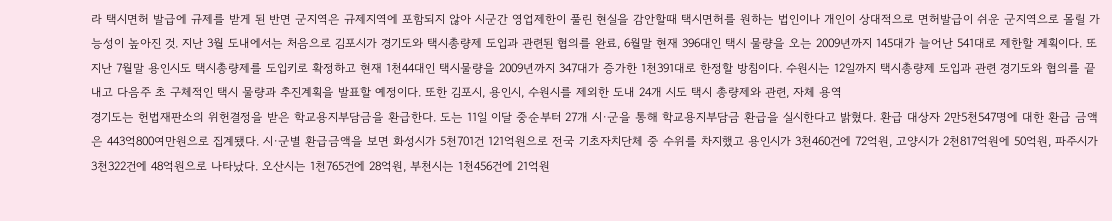라 택시면허 발급에 규제를 받게 된 반면 군지역은 규제지역에 포함되지 않아 시군간 영업제한이 풀린 현실을 감안할때 택시면허를 원하는 법인이나 개인이 상대적으로 면허발급이 쉬운 군지역으로 몰릴 가능성이 높아진 것. 지난 3월 도내에서는 처음으로 김포시가 경기도와 택시총량제 도입과 관련된 협의를 완료, 6월말 현재 396대인 택시 물량을 오는 2009년까지 145대가 늘어난 541대로 제한할 계획이다. 또 지난 7월말 용인시도 택시총량제를 도입키로 확정하고 현재 1천44대인 택시물량을 2009년까지 347대가 증가한 1천391대로 한정할 방침이다. 수원시는 12일까지 택시총량제 도입과 관련 경기도와 협의를 끝내고 다음주 초 구체적인 택시 물량과 추진계획을 발표할 예정이다. 또한 김포시, 용인시, 수원시를 제외한 도내 24개 시도 택시 총량제와 관련, 자체 용역
경기도는 헌법재판소의 위헌결정을 받은 학교용지부담금을 환급한다. 도는 11일 이달 중순부터 27개 시·군을 통해 학교용지부담금 환급을 실시한다고 밝혔다. 환급 대상자 2만5천547명에 대한 환급 금액은 443억800여만원으로 집계됐다. 시·군별 환급금액을 보면 화성시가 5천701건 121억원으로 전국 기초자치단체 중 수위를 차지했고 용인시가 3천460건에 72억원, 고양시가 2천817억원에 50억원, 파주시가 3천322건에 48억원으로 나타났다. 오산시는 1천765건에 28억원, 부천시는 1천456건에 21억원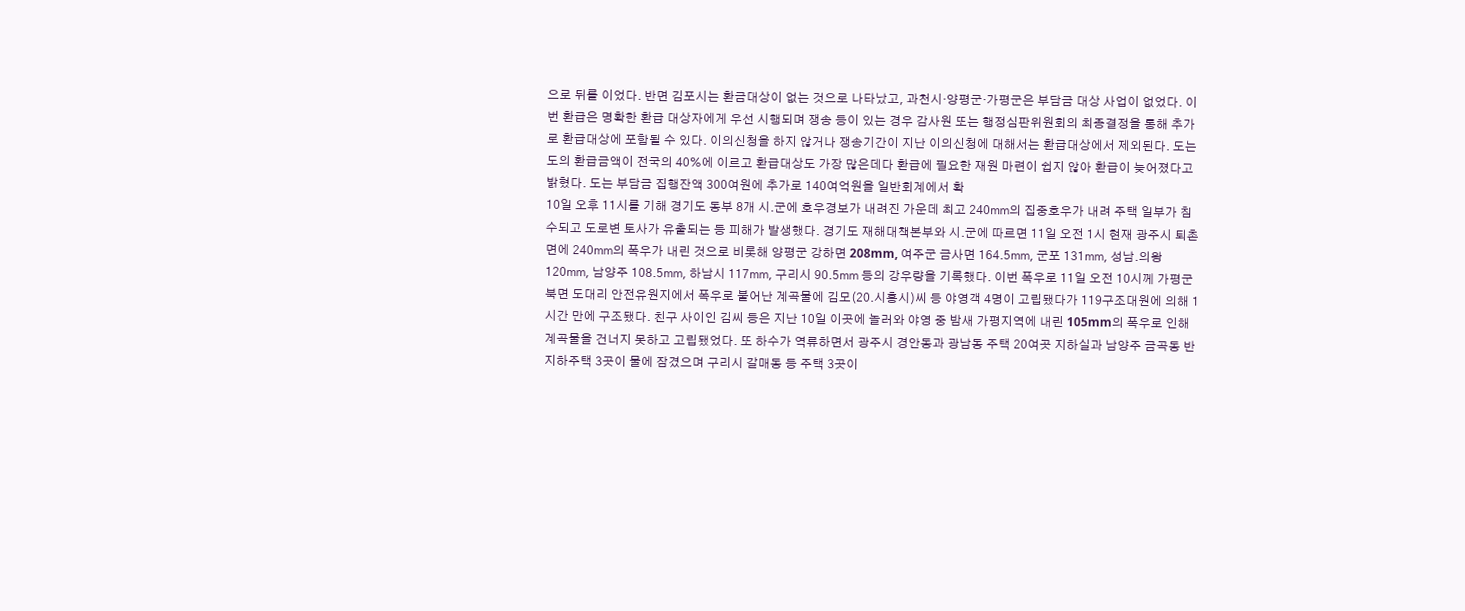으로 뒤를 이었다. 반면 김포시는 환금대상이 없는 것으로 나타났고, 과천시·양평군·가평군은 부담금 대상 사업이 없었다. 이번 환급은 명확한 환급 대상자에게 우선 시행되며 쟁송 등이 있는 경우 감사원 또는 행정심판위원회의 최종결정을 통해 추가로 환급대상에 포함될 수 있다. 이의신청을 하지 않거나 쟁송기간이 지난 이의신청에 대해서는 환급대상에서 제외된다. 도는 도의 환급금액이 전국의 40%에 이르고 환급대상도 가장 많은데다 환급에 필요한 재원 마련이 쉽지 않아 환급이 늦어졌다고 밝혔다. 도는 부담금 집행잔액 300여원에 추가로 140여억원을 일반회계에서 확
10일 오후 11시를 기해 경기도 동부 8개 시.군에 호우경보가 내려진 가운데 최고 240㎜의 집중호우가 내려 주택 일부가 침수되고 도로변 토사가 유출되는 등 피해가 발생했다. 경기도 재해대책본부와 시.군에 따르면 11일 오전 1시 현재 광주시 퇴촌면에 240㎜의 폭우가 내린 것으로 비롯해 양평군 강하면 208mm, 여주군 금사면 164.5㎜, 군포 131㎜, 성남.의왕 120㎜, 남양주 108.5㎜, 하남시 117㎜, 구리시 90.5㎜ 등의 강우량을 기록했다. 이번 폭우로 11일 오전 10시께 가평군 북면 도대리 안전유원지에서 폭우로 불어난 계곡물에 김모(20.시흥시)씨 등 야영객 4명이 고립됐다가 119구조대원에 의해 1시간 만에 구조됐다. 친구 사이인 김씨 등은 지난 10일 이곳에 놀러와 야영 중 밤새 가평지역에 내린 105mm의 폭우로 인해 계곡물을 건너지 못하고 고립됐었다. 또 하수가 역류하면서 광주시 경안동과 광남동 주택 20여곳 지하실과 남양주 금곡동 반지하주택 3곳이 물에 잠겼으며 구리시 갈매동 등 주택 3곳이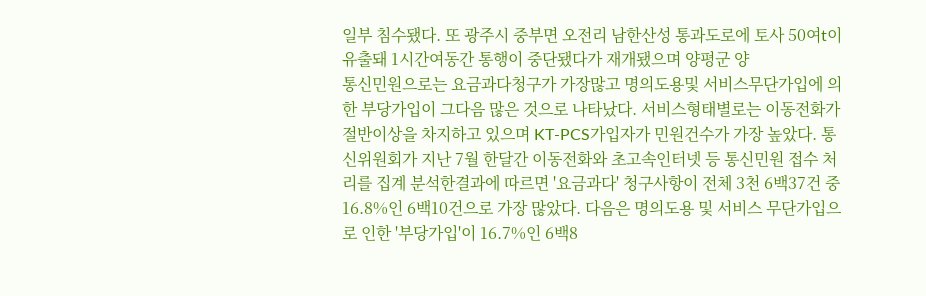일부 침수됐다. 또 광주시 중부면 오전리 남한산성 통과도로에 토사 50여t이 유출돼 1시간여동간 통행이 중단됐다가 재개됐으며 양평군 양
통신민원으로는 요금과다청구가 가장많고 명의도용및 서비스무단가입에 의한 부당가입이 그다음 많은 것으로 나타났다. 서비스형태별로는 이동전화가 절반이상을 차지하고 있으며 KT-PCS가입자가 민원건수가 가장 높았다. 통신위원회가 지난 7월 한달간 이동전화와 초고속인터넷 등 통신민원 접수 처리를 집계 분석한결과에 따르면 '요금과다' 청구사항이 전체 3천 6백37건 중 16.8%인 6백10건으로 가장 많았다. 다음은 명의도용 및 서비스 무단가입으로 인한 '부당가입'이 16.7%인 6백8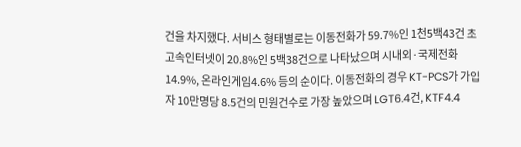건을 차지했다. 서비스 형태별로는 이동전화가 59.7%인 1천5백43건 초고속인터넷이 20.8%인 5백38건으로 나타났으며 시내외·국제전화 14.9%, 온라인게임4.6% 등의 순이다. 이동전화의 경우 KT-PCS가 가입자 10만명당 8.5건의 민원건수로 가장 높았으며 LGT6.4건, KTF4.4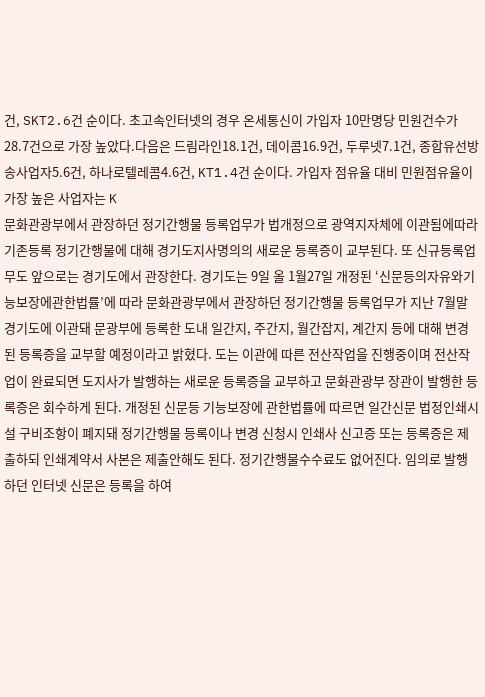건, SKT2.6건 순이다. 초고속인터넷의 경우 온세통신이 가입자 10만명당 민원건수가 28.7건으로 가장 높았다.다음은 드림라인18.1건, 데이콤16.9건, 두루넷7.1건, 종합유선방송사업자5.6건, 하나로텔레콤4.6건, KT1.4건 순이다. 가입자 점유율 대비 민원점유율이 가장 높은 사업자는 K
문화관광부에서 관장하던 정기간행물 등록업무가 법개정으로 광역지자체에 이관됨에따라 기존등록 정기간행물에 대해 경기도지사명의의 새로운 등록증이 교부된다. 또 신규등록업무도 앞으로는 경기도에서 관장한다. 경기도는 9일 올 1월27일 개정된 ‘신문등의자유와기능보장에관한법률’에 따라 문화관광부에서 관장하던 정기간행물 등록업무가 지난 7월말 경기도에 이관돼 문광부에 등록한 도내 일간지, 주간지, 월간잡지, 계간지 등에 대해 변경된 등록증을 교부할 예정이라고 밝혔다. 도는 이관에 따른 전산작업을 진행중이며 전산작업이 완료되면 도지사가 발행하는 새로운 등록증을 교부하고 문화관광부 장관이 발행한 등록증은 회수하게 된다. 개정된 신문등 기능보장에 관한법률에 따르면 일간신문 법정인쇄시설 구비조항이 폐지돼 정기간행물 등록이나 변경 신청시 인쇄사 신고증 또는 등록증은 제출하되 인쇄계약서 사본은 제출안해도 된다. 정기간행물수수료도 없어진다. 임의로 발행하던 인터넷 신문은 등록을 하여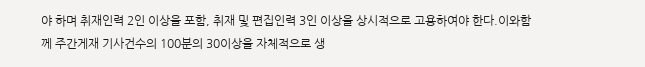야 하며 취재인력 2인 이상을 포함, 취재 및 편집인력 3인 이상을 상시적으로 고용하여야 한다.이와함께 주간게재 기사건수의 100분의 30이상을 자체적으로 생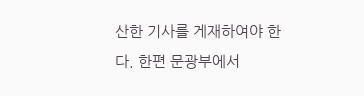산한 기사를 게재하여야 한다. 한편 문광부에서